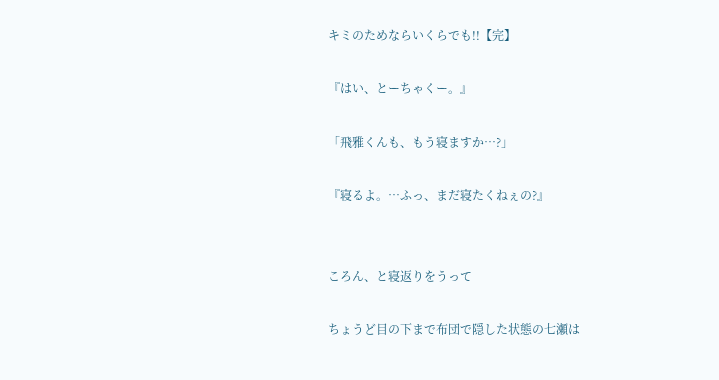キミのためならいくらでも!!【完】

『はい、とーちゃくー。』

「飛雅くんも、もう寝ますか…?」

『寝るよ。…ふっ、まだ寝たくねぇの?』


ころん、と寝返りをうって

ちょうど目の下まで布団で隠した状態の七瀬は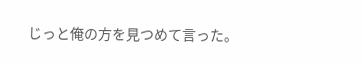じっと俺の方を見つめて言った。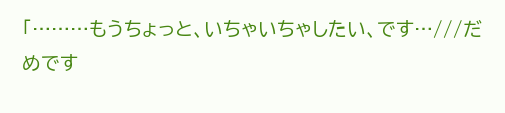「………もうちょっと、いちゃいちゃしたい、です…///だめです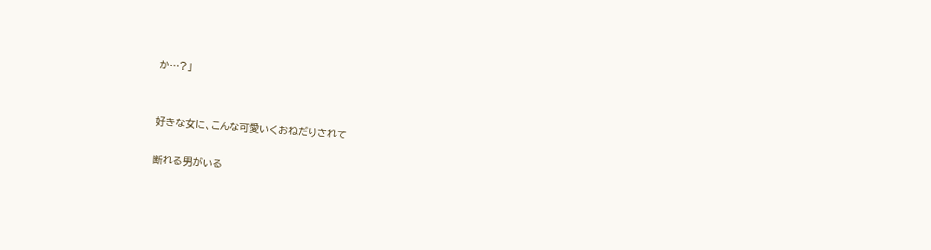か…?」


好きな女に、こんな可愛いくおねだりされて

断れる男がいる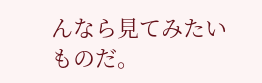んなら見てみたいものだ。